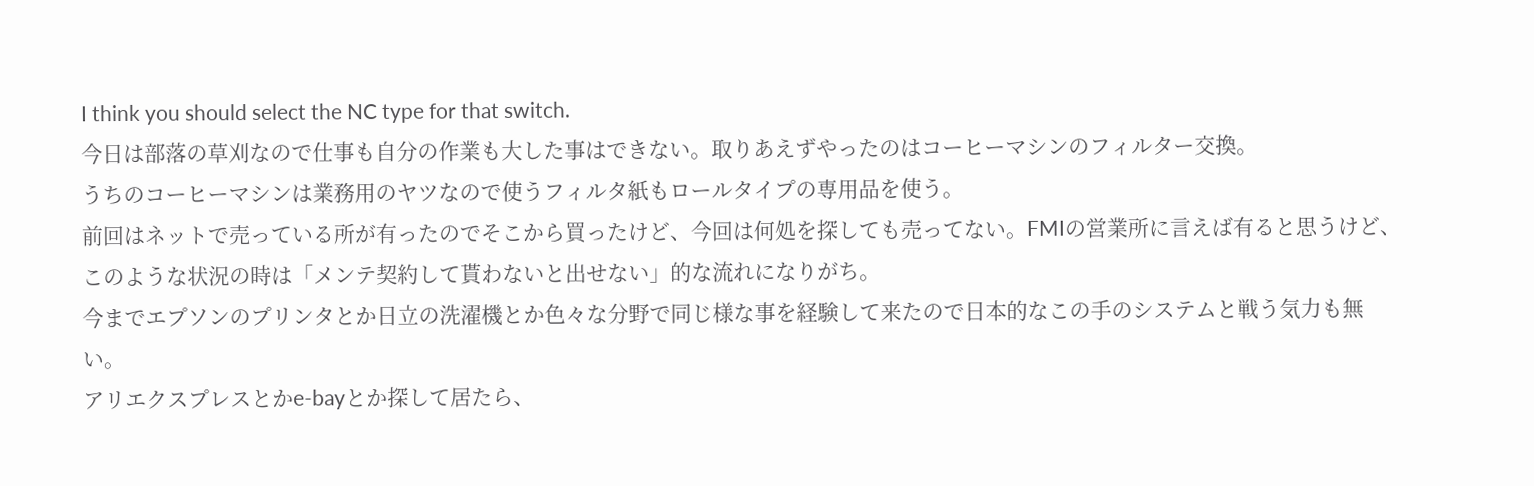I think you should select the NC type for that switch.
今日は部落の草刈なので仕事も自分の作業も大した事はできない。取りあえずやったのはコーヒーマシンのフィルター交換。
うちのコーヒーマシンは業務用のヤツなので使うフィルタ紙もロールタイプの専用品を使う。
前回はネットで売っている所が有ったのでそこから買ったけど、今回は何処を探しても売ってない。FMIの営業所に言えば有ると思うけど、このような状況の時は「メンテ契約して貰わないと出せない」的な流れになりがち。
今までエプソンのプリンタとか日立の洗濯機とか色々な分野で同じ様な事を経験して来たので日本的なこの手のシステムと戦う気力も無い。
アリエクスプレスとかe-bayとか探して居たら、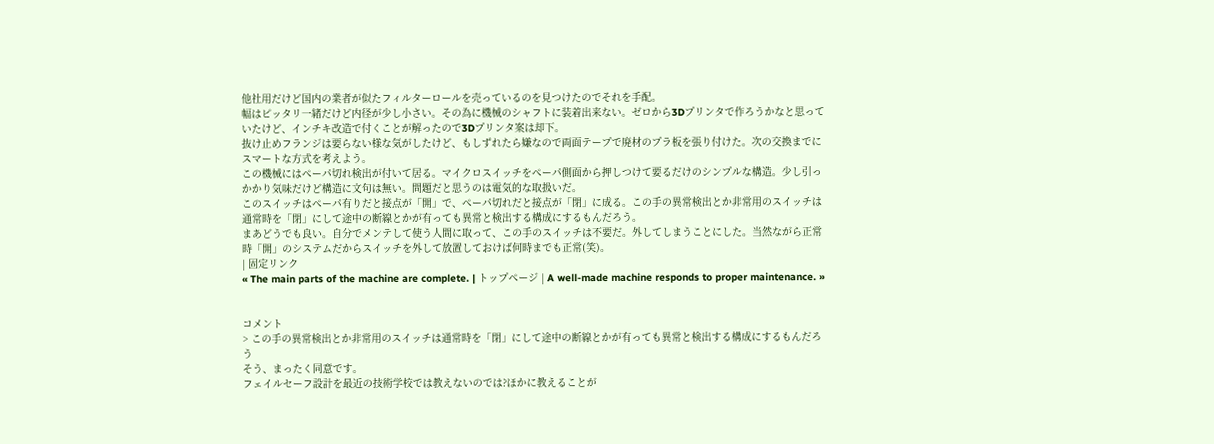他社用だけど国内の業者が似たフィルターロールを売っているのを見つけたのでそれを手配。
幅はピッタリ一緒だけど内径が少し小さい。その為に機械のシャフトに装着出来ない。ゼロから3Dプリンタで作ろうかなと思っていたけど、インチキ改造で付くことが解ったので3Dプリンタ案は却下。
抜け止めフランジは要らない様な気がしたけど、もしずれたら嫌なので両面テープで廃材のプラ板を張り付けた。次の交換までにスマートな方式を考えよう。
この機械にはペーパ切れ検出が付いて居る。マイクロスイッチをペーパ側面から押しつけて要るだけのシンプルな構造。少し引っかかり気味だけど構造に文句は無い。問題だと思うのは電気的な取扱いだ。
このスイッチはペーパ有りだと接点が「開」で、ペーパ切れだと接点が「閉」に成る。この手の異常検出とか非常用のスイッチは通常時を「閉」にして途中の断線とかが有っても異常と検出する構成にするもんだろう。
まあどうでも良い。自分でメンテして使う人間に取って、この手のスイッチは不要だ。外してしまうことにした。当然ながら正常時「開」のシステムだからスイッチを外して放置しておけば何時までも正常(笑)。
| 固定リンク
« The main parts of the machine are complete. | トップページ | A well-made machine responds to proper maintenance. »


コメント
> この手の異常検出とか非常用のスイッチは通常時を「閉」にして途中の断線とかが有っても異常と検出する構成にするもんだろう
そう、まったく同意です。
フェイルセーフ設計を最近の技術学校では教えないのでは?ほかに教えることが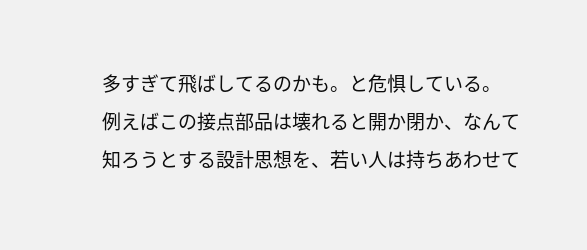多すぎて飛ばしてるのかも。と危惧している。
例えばこの接点部品は壊れると開か閉か、なんて知ろうとする設計思想を、若い人は持ちあわせて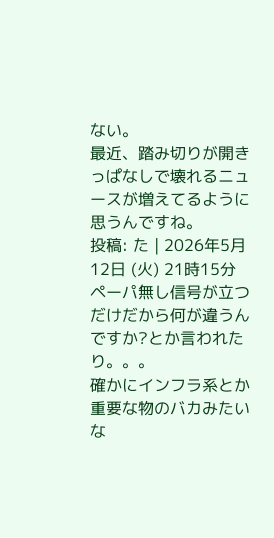ない。
最近、踏み切りが開きっぱなしで壊れるニュースが増えてるように思うんですね。
投稿: た | 2026年5月12日 (火) 21時15分
ペーパ無し信号が立つだけだから何が違うんですか?とか言われたり。。。
確かにインフラ系とか重要な物のバカみたいな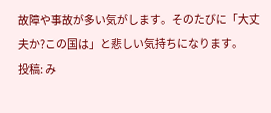故障や事故が多い気がします。そのたびに「大丈夫か?この国は」と悲しい気持ちになります。
投稿: み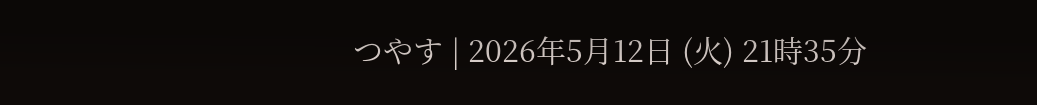つやす | 2026年5月12日 (火) 21時35分